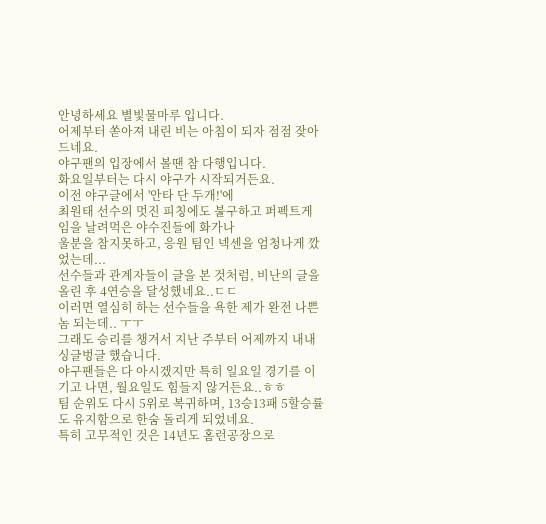안녕하세요 별빛물마루 입니다.
어제부터 쏟아져 내린 비는 아침이 되자 점점 잦아드네요.
야구팬의 입장에서 볼땐 참 다행입니다.
화요일부터는 다시 야구가 시작되거든요.
이전 야구글에서 '안타 단 두개!'에
최원태 선수의 멋진 피칭에도 불구하고 퍼펙트게임을 날려먹은 야수진들에 화가나
울분을 참지못하고, 응원 팀인 넥센을 엄청나게 깠었는데...
선수들과 관계자들이 글을 본 것처럼, 비난의 글을 올린 후 4연승을 달성했네요..ㄷㄷ
이러면 열심히 하는 선수들을 욕한 제가 완전 나쁜놈 되는데.. ㅜㅜ
그래도 승리를 챙겨서 지난 주부터 어제까지 내내 싱글벙글 했습니다.
야구팬들은 다 아시겠지만 특히 일요일 경기를 이기고 나면, 월요일도 힘들지 않거든요..ㅎㅎ
팀 순위도 다시 5위로 복귀하며, 13승13패 5할승률도 유지함으로 한숨 돌리게 되었네요.
특히 고무적인 것은 14년도 홈런공장으로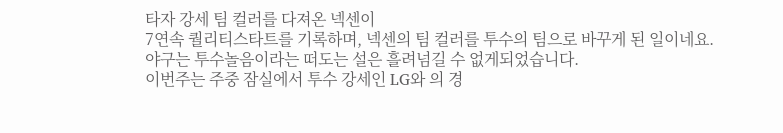타자 강세 팀 컬러를 다져온 넥센이
7연속 퀄리티스타트를 기록하며, 넥센의 팀 컬러를 투수의 팀으로 바꾸게 된 일이네요.
야구는 투수놀음이라는 떠도는 설은 흘려넘길 수 없게되었습니다.
이번주는 주중 잠실에서 투수 강세인 LG와 의 경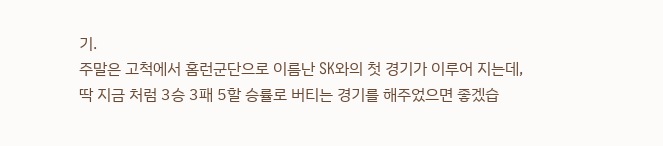기.
주말은 고척에서 홈런군단으로 이름난 SK와의 첫 경기가 이루어 지는데,
딱 지금 처럼 3승 3패 5할 승률로 버티는 경기를 해주었으면 좋겠습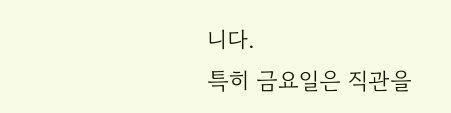니다.
특히 금요일은 직관을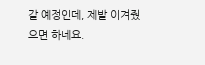갈 예정인데, 제발 이겨줬으면 하네요.